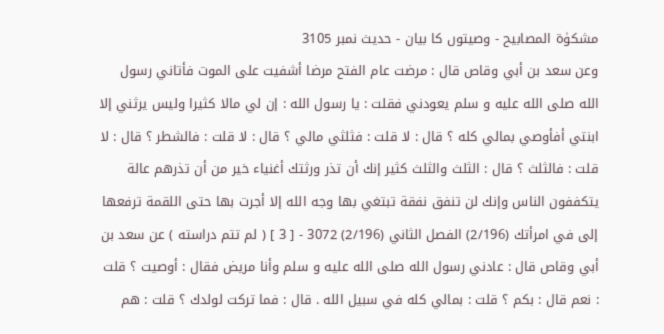مشکوٰۃ المصابیح - وصیتوں کا بیان - حدیث نمبر 3105
وعن سعد بن أبي وقاص قال : مرضت عام الفتح مرضا أشفيت على الموت فأتاني رسول الله صلى الله عليه و سلم يعودني فقلت : يا رسول الله : إن لي مالا كثيرا وليس يرثني إلا ابنتي أفأوصي بمالي كله ؟ قال : لا قلت : فثلثي مالي ؟ قال : لا قلت : فالشطر ؟ قال : لا قلت : فالثلث ؟ قال : الثلث والثلث كثير إنك أن تذر ورثتك أغنياء خير من أن تذرهم عالة يتكففون الناس وإنك لن تنفق نفقة تبتغي بها وجه الله إلا أجرت بها حتى اللقمة ترفعها إلى في امرأتك (2/196) الفصل الثاني (2/196) 3072 - [ 3 ] ( لم تتم دراسته ) عن سعد بن أبي وقاص قال : عادني رسول الله صلى الله عليه و سلم وأنا مريض فقال : أوصيت ؟ قلت : نعم قال : بكم ؟ قلت : بمالي كله في سبيل الله . قال : فما تركت لولدك ؟ قلت : هم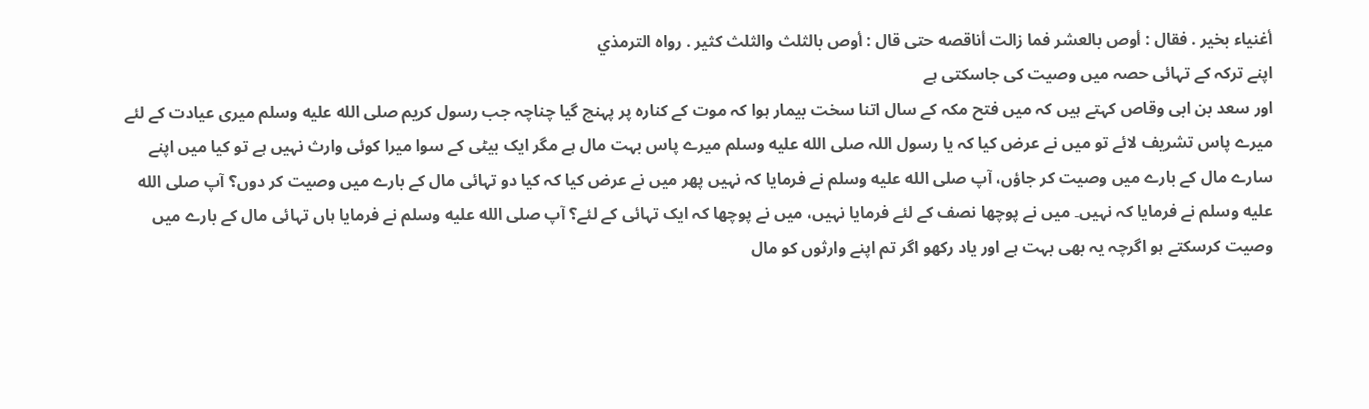أغنياء بخير . فقال : أوص بالعشر فما زالت أناقصه حتى قال : أوص بالثلث والثلث كثير . رواه الترمذي
اپنے ترکہ کے تہائی حصہ میں وصیت کی جاسکتی ہے
اور سعد بن ابی وقاص کہتے ہیں کہ میں فتح مکہ کے سال اتنا سخت بیمار ہوا کہ موت کے کنارہ پر پہنچ گیا چناچہ جب رسول کریم صلى الله عليه وسلم میری عیادت کے لئے میرے پاس تشریف لائے تو میں نے عرض کیا کہ یا رسول اللہ صلى الله عليه وسلم میرے پاس بہت مال ہے مگر ایک بیٹی کے سوا میرا کوئی وارث نہیں ہے تو کیا میں اپنے سارے مال کے بارے میں وصیت کر جاؤں، آپ صلى الله عليه وسلم نے فرمایا کہ نہیں پھر میں نے عرض کیا کہ کیا دو تہائی مال کے بارے میں وصیت کر دوں؟ آپ صلى الله عليه وسلم نے فرمایا کہ نہیں۔ میں نے پوچھا نصف کے لئے فرمایا نہیں، میں نے پوچھا کہ ایک تہائی کے لئے؟ آپ صلى الله عليه وسلم نے فرمایا ہاں تہائی مال کے بارے میں وصیت کرسکتے ہو اگرچہ یہ بھی بہت ہے اور یاد رکھو اگر تم اپنے وارثوں کو مال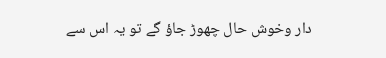دار وخوش حال چھوڑ جاؤ گے تو یہ اس سے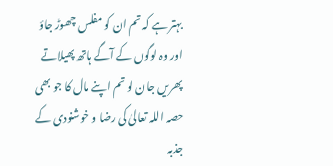بہتر ہے کہ تم ان کو مفلس چھوڑ جاؤ اور وہ لوگوں کے آگے ہاتھ پھیلاتے پھریں جان لو تم اپنے مال کا جو بھی حصہ اللہ تعالیٰ کی رضا و خوشنودی کے جذبہ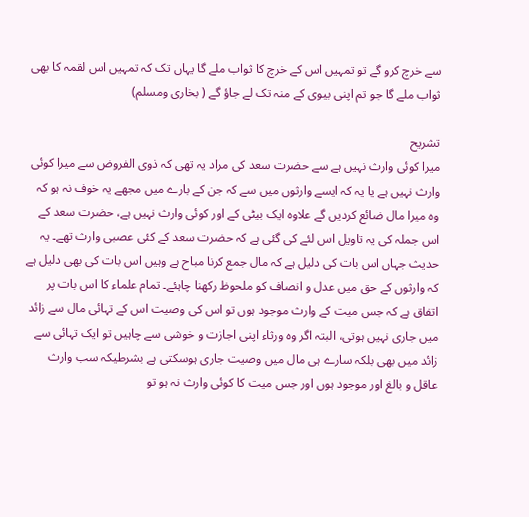سے خرچ کرو گے تو تمہیں اس کے خرچ کا ثواب ملے گا یہاں تک کہ تمہیں اس لقمہ کا بھی ثواب ملے گا جو تم اپنی بیوی کے منہ تک لے جاؤ گے ( بخاری ومسلم)

تشریح
میرا کوئی وارث نہیں ہے سے حضرت سعد کی مراد یہ تھی کہ ذوی الفروض سے میرا کوئی وارث نہیں ہے یا یہ کہ ایسے وارثوں میں سے کہ جن کے بارے میں مجھے یہ خوف نہ ہو کہ وہ میرا مال ضائع کردیں گے علاوہ ایک بیٹی کے اور کوئی وارث نہیں ہے، حضرت سعد کے اس جملہ کی یہ تاویل اس لئے کی گئی ہے کہ حضرت سعد کے کئی عصبی وارث تھے۔ یہ حدیث جہاں اس بات کی دلیل ہے کہ مال جمع کرنا مباح ہے وہیں اس بات کی بھی دلیل ہے کہ وارثوں کے حق میں عدل و انصاف کو ملحوظ رکھنا چاہئے۔ تمام علماء کا اس بات پر اتفاق ہے کہ جس میت کے وارث موجود ہوں تو اس کی وصیت اس کے تہائی مال سے زائد میں جاری نہیں ہوتی، البتہ اگر وہ ورثاء اپنی اجازت و خوشی سے چاہیں تو ایک تہائی سے زائد میں بھی بلکہ سارے ہی مال میں وصیت جاری ہوسکتی ہے بشرطیکہ سب وارث عاقل و بالغ اور موجود ہوں اور جس میت کا کوئی وارث نہ ہو تو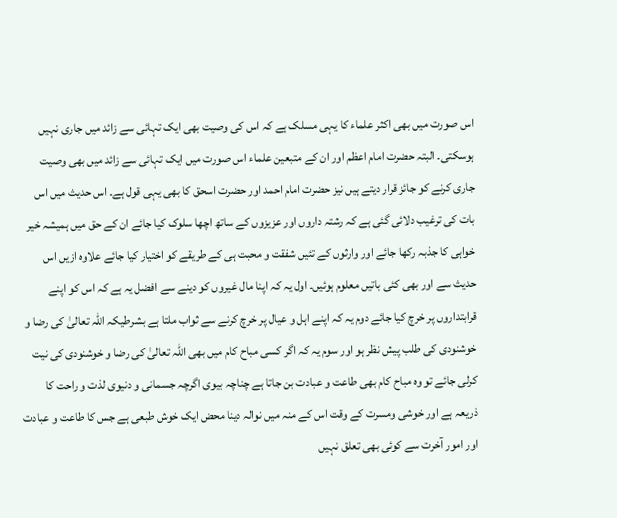اس صورت میں بھی اکثر علماء کا یہی مسلک ہے کہ اس کی وصیت بھی ایک تہائی سے زائد میں جاری نہیں ہوسکتی۔ البتہ حضرت امام اعظم اور ان کے متبعین علماء اس صورت میں ایک تہائی سے زائد میں بھی وصیت جاری کرنے کو جائز قرار دیتے ہیں نیز حضرت امام احمد اور حضرت اسحق کا بھی یہی قول ہے۔ اس حدیث میں اس بات کی ترغیب دلائی گئی ہے کہ رشتہ داروں اور عزیزوں کے ساتھ اچھا سلوک کیا جائے ان کے حق میں ہمیشہ خیر خواہی کا جذبہ رکھا جائے اور وارثوں کے تئیں شفقت و محبت ہی کے طریقے کو اختیار کیا جائے علاوہ ازیں اس حدیث سے اور بھی کئی باتیں معلوم ہوئیں۔ اول یہ کہ اپنا مال غیروں کو دینے سے افضل یہ ہے کہ اس کو اپنے قرابتداروں پر خرچ کیا جائے دوم یہ کہ اپنے اہل و عیال پر خرچ کرنے سے ثواب ملتا ہے بشرطیکہ اللہ تعالیٰ کی رضا و خوشنودی کی طلب پیش نظر ہو اور سوم یہ کہ اگر کسی مباح کام میں بھی اللہ تعالیٰ کی رضا و خوشنودی کی نیت کرلی جائے تو وہ مباح کام بھی طاعت و عبادت بن جاتا ہے چناچہ بیوی اگرچہ جسمانی و دنیوی لذت و راحت کا ذریعہ ہے اور خوشی ومسرت کے وقت اس کے منہ میں نوالہ دینا محض ایک خوش طبعی ہے جس کا طاعت و عبادت اور امور آخرت سے کوئی بھی تعلق نہیں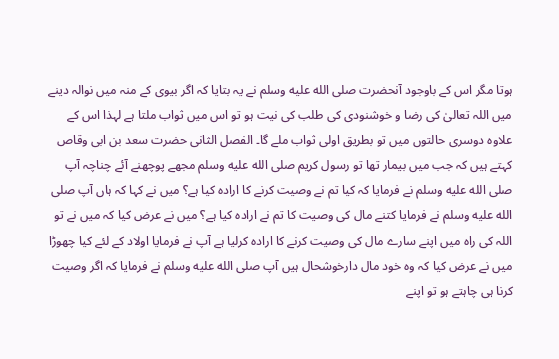ہوتا مگر اس کے باوجود آنحضرت صلى الله عليه وسلم نے یہ بتایا کہ اگر بیوی کے منہ میں نوالہ دینے میں اللہ تعالیٰ کی رضا و خوشنودی کی طلب کی نیت ہو تو اس میں ثواب ملتا ہے لہذا اس کے علاوہ دوسری حالتوں میں تو بطریق اولی ثواب ملے گا۔ الفصل الثانی حضرت سعد بن ابی وقاص کہتے ہیں کہ جب میں بیمار تھا تو رسول کریم صلى الله عليه وسلم مجھے پوچھنے آئے چناچہ آپ صلى الله عليه وسلم نے فرمایا کہ کیا تم نے وصیت کرنے کا ارادہ کیا ہے؟ میں نے کہا کہ ہاں آپ صلى الله عليه وسلم نے فرمایا کتنے مال کی وصیت کا تم نے ارادہ کیا ہے؟ میں نے عرض کیا کہ میں نے تو اللہ کی راہ میں اپنے سارے مال کی وصیت کرنے کا ارادہ کرلیا ہے آپ نے فرمایا اولاد کے لئے کیا چھوڑا میں نے عرض کیا کہ وہ خود مال دارخوشحال ہیں آپ صلى الله عليه وسلم نے فرمایا کہ اگر وصیت کرنا ہی چاہتے ہو تو اپنے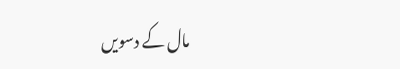مال کے دسویں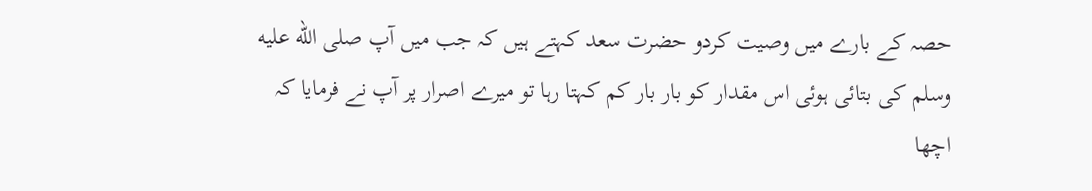حصہ کے بارے میں وصیت کردو حضرت سعد کہتے ہیں کہ جب میں آپ صلى الله عليه وسلم کی بتائی ہوئی اس مقدار کو بار بار کم کہتا رہا تو میرے اصرار پر آپ نے فرمایا کہ اچھا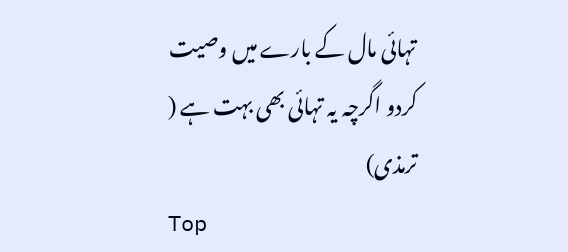تہائی مال کے بارے میں وصیت کردو اگرچہ یہ تہائی بھی بہت ہے ( ترمذی)
Top